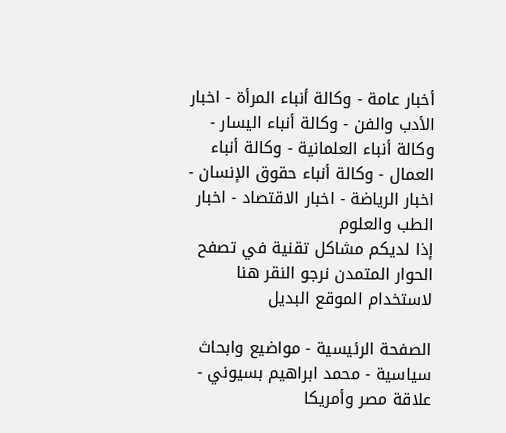أخبار عامة - وكالة أنباء المرأة - اخبار الأدب والفن - وكالة أنباء اليسار - وكالة أنباء العلمانية - وكالة أنباء العمال - وكالة أنباء حقوق الإنسان - اخبار الرياضة - اخبار الاقتصاد - اخبار الطب والعلوم
إذا لديكم مشاكل تقنية في تصفح الحوار المتمدن نرجو النقر هنا لاستخدام الموقع البديل

الصفحة الرئيسية - مواضيع وابحاث سياسية - محمد ابراهيم بسيوني - علاقة مصر وأمريكا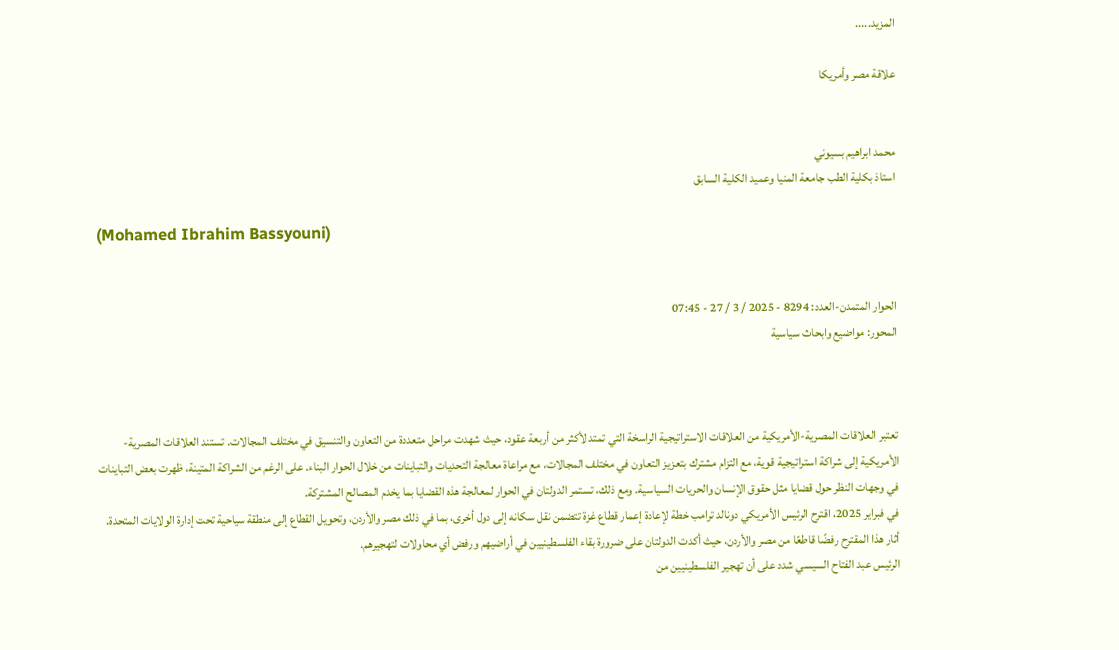المزيد.....

علاقة مصر وأمريكا


محمد ابراهيم بسيوني
استاذ بكلية الطب جامعة المنيا وعميد الكلية السابق

(Mohamed Ibrahim Bassyouni)


الحوار المتمدن-العدد: 8294 - 2025 / 3 / 27 - 07:45
المحور: مواضيع وابحاث سياسية



تعتبر العلاقات المصرية-الأمريكية من العلاقات الاستراتيجية الراسخة التي تمتد لأكثر من أربعة عقود، حيث شهدت مراحل متعددة من التعاون والتنسيق في مختلف المجالات. تستند العلاقات المصرية-الأمريكية إلى شراكة استراتيجية قوية، مع التزام مشترك بتعزيز التعاون في مختلف المجالات، مع مراعاة معالجة التحديات والتباينات من خلال الحوار البناء. على الرغم من الشراكة المتينة، ظهرت بعض التباينات في وجهات النظر حول قضايا مثل حقوق الإنسان والحريات السياسية. ومع ذلك، تستمر الدولتان في الحوار لمعالجة هذه القضايا بما يخدم المصالح المشتركة.
في فبراير 2025، اقترح الرئيس الأمريكي دونالد ترامب خطة لإعادة إعمار قطاع غزة تتضمن نقل سكانه إلى دول أخرى، بما في ذلك مصر والأردن، وتحويل القطاع إلى منطقة سياحية تحت إدارة الولايات المتحدة. أثار هذا المقترح رفضًا قاطعًا من مصر والأردن، حيث أكدت الدولتان على ضرورة بقاء الفلسطينيين في أراضيهم ورفض أي محاولات لتهجيرهم.
الرئيس عبد الفتاح السيسي شدد على أن تهجير الفلسطينيين من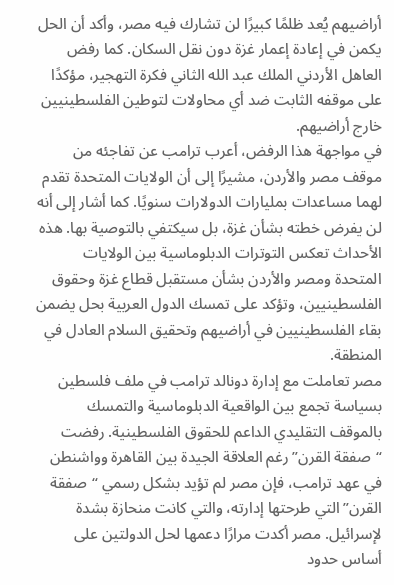أراضيهم يُعد ظلمًا كبيرًا لن تشارك فيه مصر، وأكد أن الحل يكمن في إعادة إعمار غزة دون نقل السكان. كما رفض العاهل الأردني الملك عبد الله الثاني فكرة التهجير، مؤكدًا على موقفه الثابت ضد أي محاولات لتوطين الفلسطينيين خارج أراضيهم.
في مواجهة هذا الرفض، أعرب ترامب عن تفاجئه من موقف مصر والأردن، مشيرًا إلى أن الولايات المتحدة تقدم لهما مساعدات بمليارات الدولارات سنويًا. كما أشار إلى أنه لن يفرض خطته بشأن غزة، بل سيكتفي بالتوصية بها. هذه الأحداث تعكس التوترات الدبلوماسية بين الولايات المتحدة ومصر والأردن بشأن مستقبل قطاع غزة وحقوق الفلسطينيين، وتؤكد على تمسك الدول العربية بحل يضمن بقاء الفلسطينيين في أراضيهم وتحقيق السلام العادل في المنطقة.
مصر تعاملت مع إدارة دونالد ترامب في ملف فلسطين بسياسة تجمع بين الواقعية الدبلوماسية والتمسك بالموقف التقليدي الداعم للحقوق الفلسطينية. رفضت “صفقة القرن” رغم العلاقة الجيدة بين القاهرة وواشنطن في عهد ترامب، فإن مصر لم تؤيد بشكل رسمي “صفقة القرن” التي طرحتها إدارته، والتي كانت منحازة بشدة لإسرائيل. مصر أكدت مرارًا دعمها لحل الدولتين على أساس حدود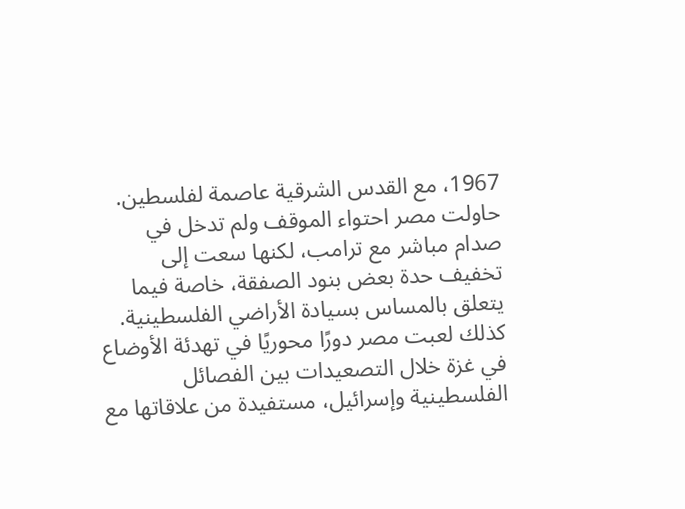1967، مع القدس الشرقية عاصمة لفلسطين.
حاولت مصر احتواء الموقف ولم تدخل في صدام مباشر مع ترامب، لكنها سعت إلى تخفيف حدة بعض بنود الصفقة، خاصة فيما يتعلق بالمساس بسيادة الأراضي الفلسطينية. كذلك لعبت مصر دورًا محوريًا في تهدئة الأوضاع في غزة خلال التصعيدات بين الفصائل الفلسطينية وإسرائيل، مستفيدة من علاقاتها مع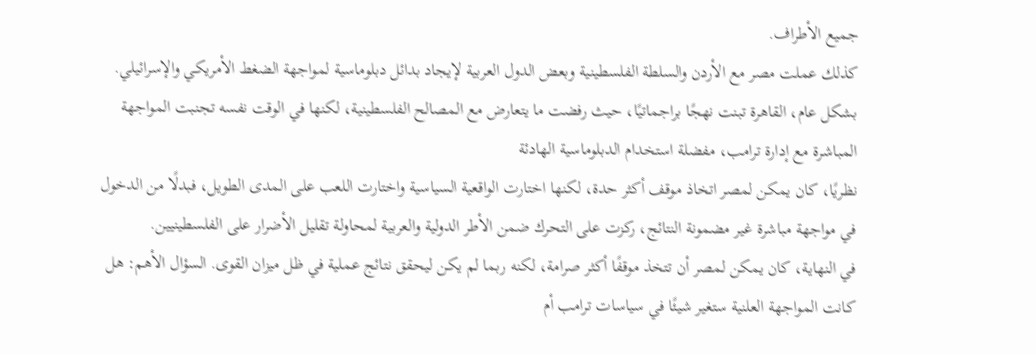جميع الأطراف.
كذلك عملت مصر مع الأردن والسلطة الفلسطينية وبعض الدول العربية لإيجاد بدائل دبلوماسية لمواجهة الضغط الأمريكي والإسرائيلي.
بشكل عام، القاهرة تبنت نهجًا براجماتيًا، حيث رفضت ما يتعارض مع المصالح الفلسطينية، لكنها في الوقت نفسه تجنبت المواجهة المباشرة مع إدارة ترامب، مفضلة استخدام الدبلوماسية الهادئة
نظريًا، كان يمكن لمصر اتخاذ موقف أكثر حدة، لكنها اختارت الواقعية السياسية واختارت اللعب على المدى الطويل، فبدلًا من الدخول في مواجهة مباشرة غير مضمونة النتائج، ركزت على التحرك ضمن الأطر الدولية والعربية لمحاولة تقليل الأضرار على الفلسطينيين.
في النهاية، كان يمكن لمصر أن تتخذ موقفًا أكثر صرامة، لكنه ربما لم يكن ليحقق نتائج عملية في ظل ميزان القوى. السؤال الأهم: هل كانت المواجهة العلنية ستغير شيئًا في سياسات ترامب أم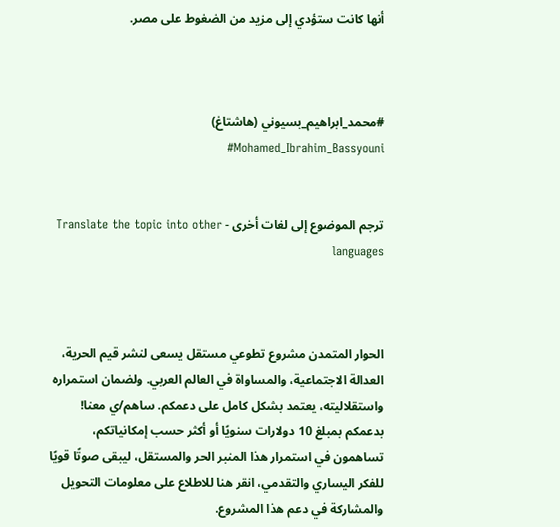أنها كانت ستؤدي إلى مزيد من الضغوط على مصر.



#محمد_ابراهيم_بسيوني (هاشتاغ)       Mohamed_Ibrahim_Bassyouni#


ترجم الموضوع إلى لغات أخرى - Translate the topic into other languages



الحوار المتمدن مشروع تطوعي مستقل يسعى لنشر قيم الحرية، العدالة الاجتماعية، والمساواة في العالم العربي. ولضمان استمراره واستقلاليته، يعتمد بشكل كامل على دعمكم. ساهم/ي معنا! بدعمكم بمبلغ 10 دولارات سنويًا أو أكثر حسب إمكانياتكم، تساهمون في استمرار هذا المنبر الحر والمستقل، ليبقى صوتًا قويًا للفكر اليساري والتقدمي، انقر هنا للاطلاع على معلومات التحويل والمشاركة في دعم هذا المشروع.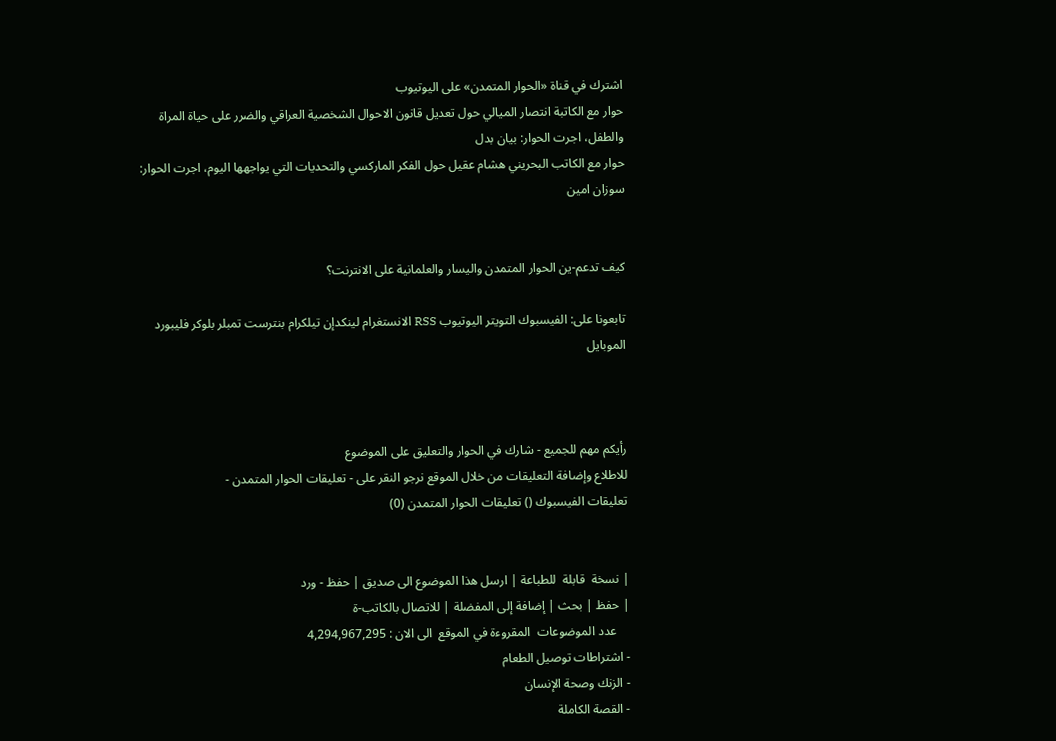اشترك في قناة «الحوار المتمدن» على اليوتيوب
حوار مع الكاتبة انتصار الميالي حول تعديل قانون الاحوال الشخصية العراقي والضرر على حياة المراة والطفل، اجرت الحوار: بيان بدل
حوار مع الكاتب البحريني هشام عقيل حول الفكر الماركسي والتحديات التي يواجهها اليوم، اجرت الحوار: سوزان امين


كيف تدعم-ين الحوار المتمدن واليسار والعلمانية على الانترنت؟

تابعونا على: الفيسبوك التويتر اليوتيوب RSS الانستغرام لينكدإن تيلكرام بنترست تمبلر بلوكر فليبورد الموبايل



رأيكم مهم للجميع - شارك في الحوار والتعليق على الموضوع
للاطلاع وإضافة التعليقات من خلال الموقع نرجو النقر على - تعليقات الحوار المتمدن -
تعليقات الفيسبوك () تعليقات الحوار المتمدن (0)


| نسخة  قابلة  للطباعة | ارسل هذا الموضوع الى صديق | حفظ - ورد
| حفظ | بحث | إضافة إلى المفضلة | للاتصال بالكاتب-ة
    عدد الموضوعات  المقروءة في الموقع  الى الان : 4,294,967,295
- اشتراطات توصيل الطعام
- الزنك وصحة الإنسان
- القصة الكاملة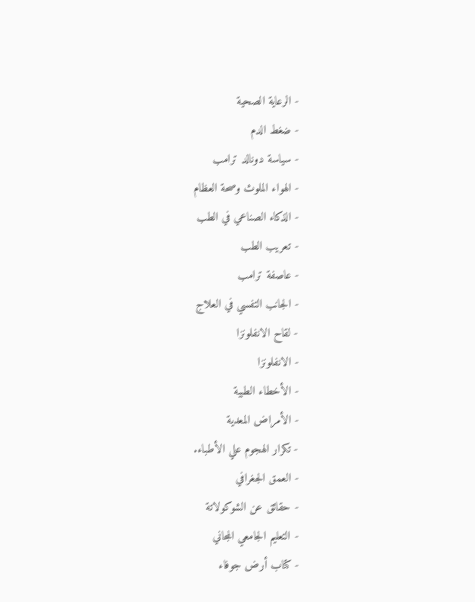- الرعاية الصحية
- ضغط الدم
- سياسة دونالد ترامب
- الهواء الملوث وصحة العظام
- الذكاء الصناعي في الطب
- تعريب الطب
- عاصفة ترامب
- الجانب التفسي في العلاج
- لقاح الانفلونزا
- الانفلونزا
- الأخطاء الطبية
- الأمراض المعدية
- تكرار الهجوم علي الأطباء.
- العمق الجغرافي
- حقائق عن الشوكولاتة
- التعليم الجامعي المجاني
- كتاب أرض جوفاء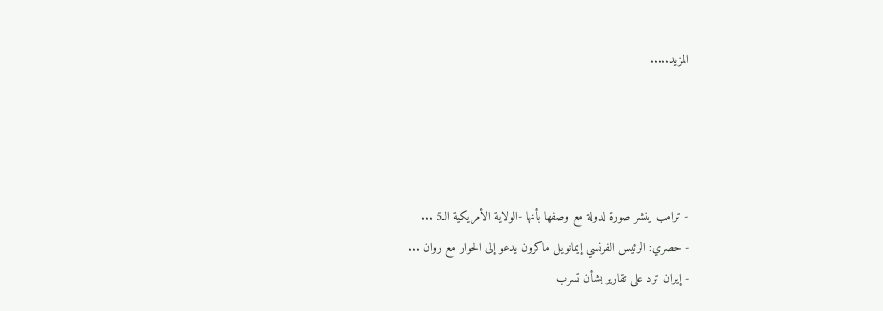المزيد.....




- ترامب ينشر صورة لدولة مع وصفها بأنها -الولاية الأمريكية الـ5 ...
- حصري: الرئيس الفرنسي إيمانويل ماكرون يدعو إلى الحوار مع روان ...
- إيران ترد على تقارير بشأن تسرب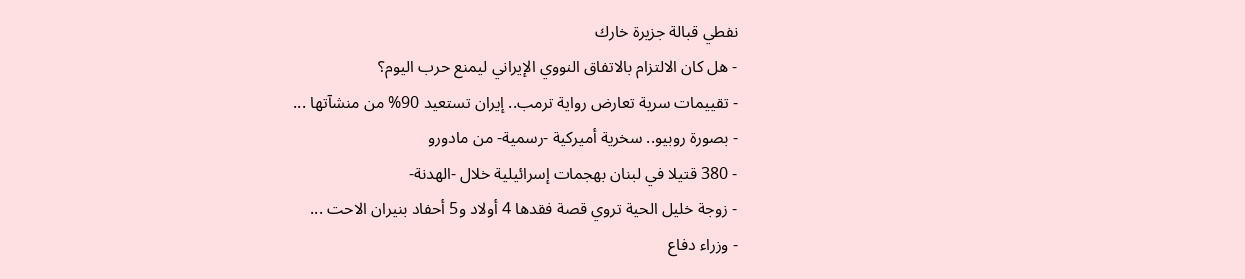نفطي قبالة جزيرة خارك
- هل كان الالتزام بالاتفاق النووي الإيراني ليمنع حرب اليوم؟
- تقييمات سرية تعارض رواية ترمب.. إيران تستعيد 90% من منشآتها ...
- بصورة روبيو.. سخرية أميركية -رسمية- من مادورو
- 380 قتيلا في لبنان بهجمات إسرائيلية خلال -الهدنة-
- زوجة خليل الحية تروي قصة فقدها 4 أولاد و5 أحفاد بنيران الاحت ...
- وزراء دفاع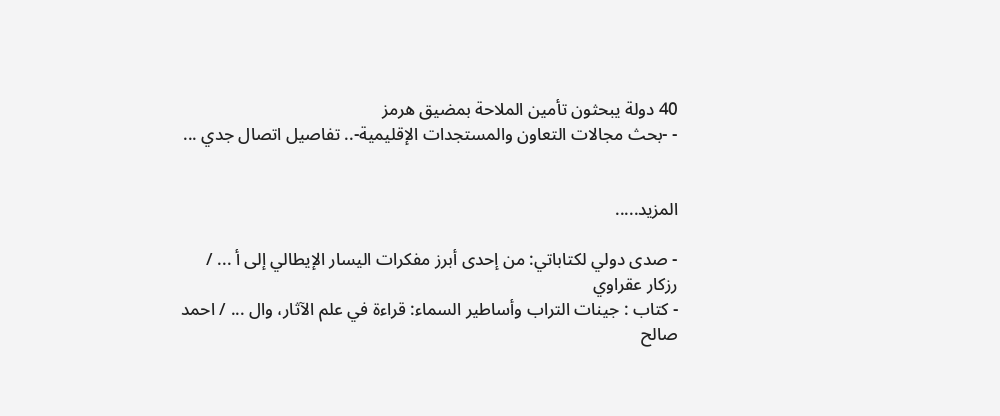40 دولة يبحثون تأمين الملاحة بمضيق هرمز
- -بحث مجالات التعاون والمستجدات الإقليمية-.. تفاصيل اتصال جدي ...


المزيد.....

- صدى دولي لكتاباتي: من إحدى أبرز مفكرات اليسار الإيطالي إلى أ ... / رزكار عقراوي
- كتاب : جينات التراب وأساطير السماء: قراءة في علم الآثار، وال ... / احمد صالح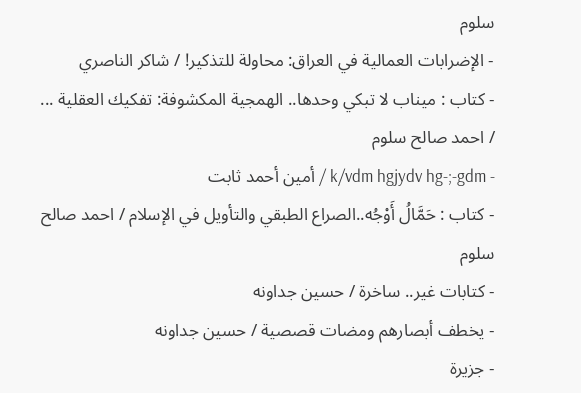سلوم
- الإضرابات العمالية في العراق: محاولة للتذكير! / شاكر الناصري
- كتاب : ميناب لا تبكي وحدها.. الهمجية المكشوفة: تفكيك العقلية ... / احمد صالح سلوم
- k/vdm hgjydv hg-;-gdm / أمين أحمد ثابت
- كتاب : حَمَّالُ أَوْجُه..الصراع الطبقي والتأويل في الإسلام / احمد صالح سلوم
- كتابات غير.. ساخرة / حسين جداونه
- يخطف أبصارهم ومضات قصصية / حسين جداونه
- جزيرة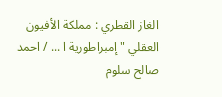الغاز القطري : مملكة الأفيون العقلي " إمبراطورية ا ... / احمد صالح سلوم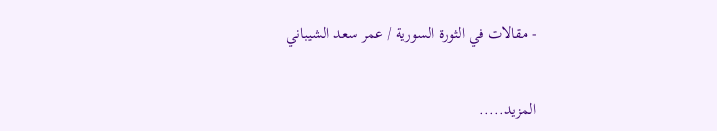- مقالات في الثورة السورية / عمر سعد الشيباني


المزيد.....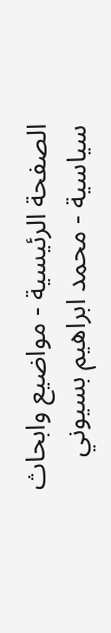الصفحة الرئيسية - مواضيع وابحاث سياسية - محمد ابراهيم بسيوني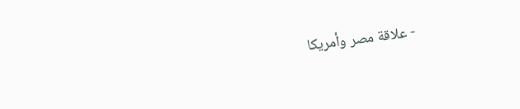- علاقة مصر وأمريكا